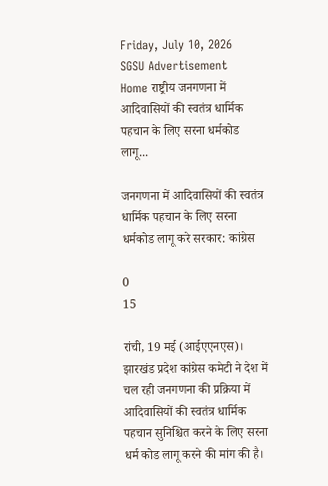Friday, July 10, 2026
SGSU Advertisement
Home राष्ट्रीय जनगणना में आदिवासियों की स्वतंत्र धार्मिक पहचान के लिए सरना धर्मकोड लागू...

जनगणना में आदिवासियों की स्वतंत्र धार्मिक पहचान के लिए सरना धर्मकोड लागू करे सरकार: कांग्रेस

0
15

रांची, 19 मई (आईएएनएस)। झारखंड प्रदेश कांग्रेस कमेटी ने देश में चल रही जनगणना की प्रक्रिया में आदिवासियों की स्वतंत्र धार्मिक पहचान सुनिश्चित करने के लिए सरना धर्म कोड लागू करने की मांग की है।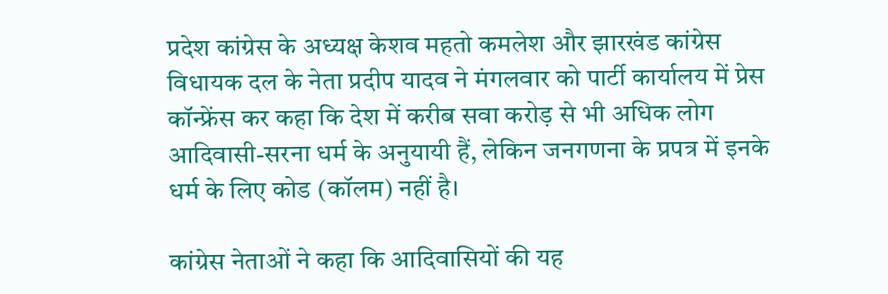प्रदेश कांग्रेस के अध्यक्ष केशव महतो कमलेश और झारखंड कांग्रेस विधायक दल के नेता प्रदीप यादव ने मंगलवार को पार्टी कार्यालय में प्रेस कॉन्फ्रेंस कर कहा कि देश में करीब सवा करोड़ से भी अधिक लोग आदिवासी-सरना धर्म के अनुयायी हैं, लेकिन जनगणना के प्रपत्र में इनके धर्म के लिए कोड (कॉलम) नहीं है।

कांग्रेस नेताओं ने कहा कि आदिवासियों की यह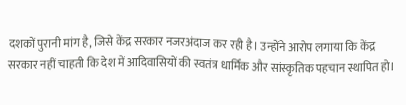दशकों पुरानी मांग है, जिसे केंद्र सरकार नजरअंदाज कर रही है। उन्होंने आरोप लगाया कि केंद्र सरकार नहीं चाहती कि देश में आदिवासियों की स्वतंत्र धार्मिक और सांस्कृतिक पहचान स्थापित हो।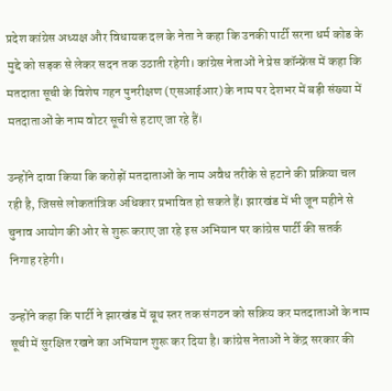प्रदेश कांग्रेस अध्यक्ष और विधायक दल के नेता ने कहा कि उनकी पार्टी सरना धर्म कोड के मुद्दे को सड़क से लेकर सदन तक उठाती रहेगी। कांग्रेस नेताओं ने प्रेस कॉन्फ्रेंस में कहा कि मतदाता सूची के विशेष गहन पुनरीक्षण (एसआईआर) के नाम पर देशभर में बड़ी संख्या में मतदाताओं के नाम वोटर सूची से हटाए जा रहे हैं।

उन्होंने दावा किया कि करोड़ों मतदाताओं के नाम अवैध तरीके से हटाने की प्रक्रिया चल रही है, जिससे लोकतांत्रिक अधिकार प्रभावित हो सकते हैं। झारखंड में भी जून महीने से चुनाव आयोग की ओर से शुरू कराए जा रहे इस अभियान पर कांग्रेस पार्टी की सतर्क निगाह रहेगी।

उन्होंने कहा कि पार्टी ने झारखंड में बूथ स्तर तक संगठन को सक्रिय कर मतदाताओं के नाम सूची में सुरक्षित रखने का अभियान शुरू कर दिया है। कांग्रेस नेताओं ने केंद्र सरकार की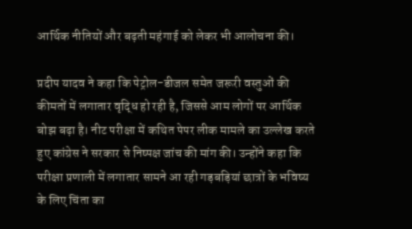आर्थिक नीतियों और बढ़ती महंगाई को लेकर भी आलोचना की।

प्रदीप यादव ने कहा कि पेट्रोल-डीजल समेत जरूरी वस्तुओं की कीमतों में लगातार वृद्धि हो रही है, जिससे आम लोगों पर आर्थिक बोझ बढ़ा है। नीट परीक्षा में कथित पेपर लीक मामले का उल्लेख करते हुए कांग्रेस ने सरकार से निष्पक्ष जांच की मांग की। उन्होंने कहा कि परीक्षा प्रणाली में लगातार सामने आ रही गड़बड़ियां छात्रों के भविष्य के लिए चिंता का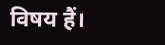विषय हैं।